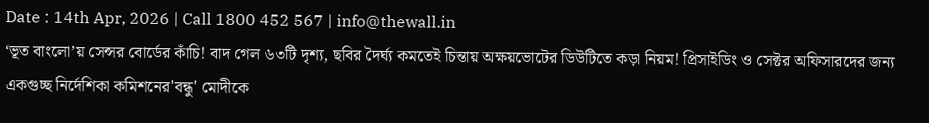Date : 14th Apr, 2026 | Call 1800 452 567 | info@thewall.in
‘ভূত বাংলো’য় সেন্সর বোর্ডের কাঁচি! বাদ গেল ৬৩টি দৃশ্য, ছবির দৈর্ঘ্য কমতেই চিন্তায় অক্ষয়ভোটের ডিউটিতে কড়া নিয়ম! প্রিসাইডিং ও সেক্টর অফিসারদের জন্য একগুচ্ছ নির্দেশিকা কমিশনের'বন্ধু' মোদীকে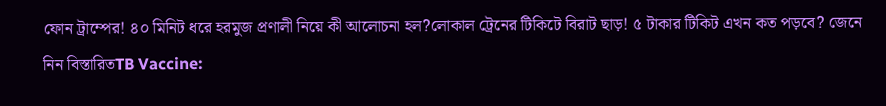ফোন ট্রাম্পের! ৪০ মিনিট ধরে হরমুজ প্রণালী নিয়ে কী আলোচনা হল?লোকাল ট্রেনের টিকিটে বিরাট ছাড়! ৫ টাকার টিকিট এখন কত পড়বে? জেনে নিন বিস্তারিতTB Vaccine: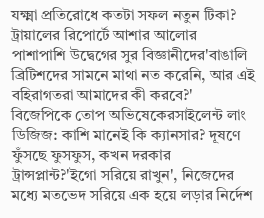যক্ষ্মা প্রতিরোধে কতটা সফল নতুন টিকা? ট্রায়ালের রিপোর্টে আশার আলোর পাশাপাশি উদ্বেগের সুর বিজ্ঞানীদের'বাঙালি ব্রিটিশদের সামনে মাথা নত করেনি, আর এই বহিরাগতরা আমাদের কী করবে?' বিজেপিকে তোপ অভিষেকেরসাইলেন্ট লাং ডিজিজ: কাশি মানেই কি ক্যানসার? দূষণে ফুঁসছে ফুসফুস, কখন দরকার ট্রান্সপ্লান্ট?'ইগো সরিয়ে রাখুন', নিজেদের মধ্যে মতভেদ সরিয়ে এক হয়ে লড়ার নির্দেশ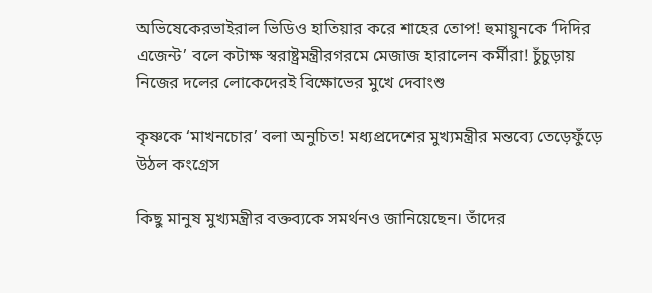অভিষেকেরভাইরাল ভিডিও হাতিয়ার করে শাহের তোপ! হুমায়ুনকে ‘দিদির এজেন্ট’ বলে কটাক্ষ স্বরাষ্ট্রমন্ত্রীরগরমে মেজাজ হারালেন কর্মীরা! চুঁচুড়ায় নিজের দলের লোকেদেরই বিক্ষোভের মুখে দেবাংশু

কৃষ্ণকে ‘মাখনচোর’ বলা অনুচিত! মধ্যপ্রদেশের মুখ্যমন্ত্রীর মন্তব্যে তেড়েফুঁড়ে উঠল কংগ্রেস

কিছু মানুষ মুখ্যমন্ত্রীর বক্তব্যকে সমর্থনও জানিয়েছেন। তাঁদের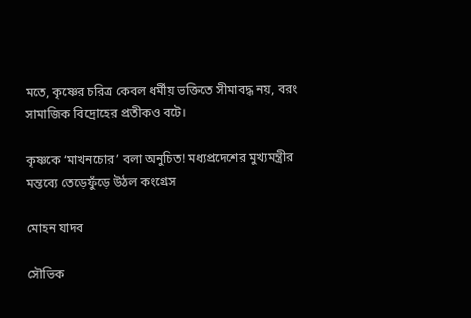মতে, কৃষ্ণের চরিত্র কেবল ধর্মীয় ভক্তিতে সীমাবদ্ধ নয়, বরং সামাজিক বিদ্রোহের প্রতীকও বটে।

কৃষ্ণকে ‘মাখনচোর’ বলা অনুচিত! মধ্যপ্রদেশের মুখ্যমন্ত্রীর মন্তব্যে তেড়েফুঁড়ে উঠল কংগ্রেস

মোহন যাদব

সৌভিক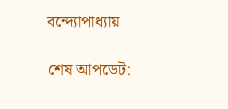বন্দ্যোপাধ্যায়

শেষ আপডেট: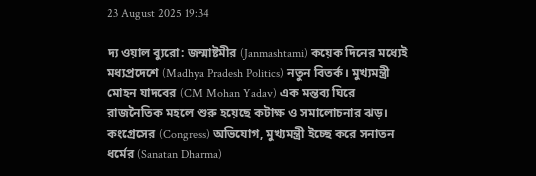23 August 2025 19:34

দ্য ওয়াল ব্যুরো: জন্মাষ্টমীর (Janmashtami) কয়েক দিনের মধ্যেই মধ্যপ্রদেশে (Madhya Pradesh Politics) নতুন বিতর্ক। মুখ্যমন্ত্রী মোহন যাদবের (CM Mohan Yadav) এক মন্তব্য ঘিরে রাজনৈতিক মহলে শুরু হয়েছে কটাক্ষ ও সমালোচনার ঝড়। কংগ্রেসের (Congress) অভিযোগ, মুখ্যমন্ত্রী ইচ্ছে করে সনাতন ধর্মের (Sanatan Dharma)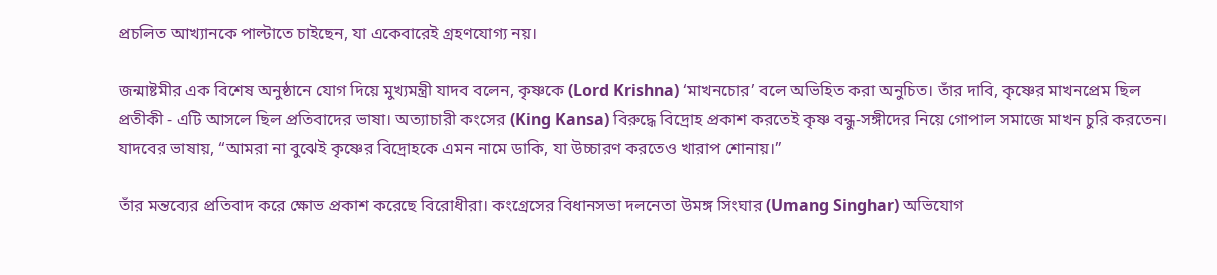প্রচলিত আখ্যানকে পাল্টাতে চাইছেন, যা একেবারেই গ্রহণযোগ্য নয়।

জন্মাষ্টমীর এক বিশেষ অনুষ্ঠানে যোগ দিয়ে মুখ্যমন্ত্রী যাদব বলেন, কৃষ্ণকে (Lord Krishna) ‘মাখনচোর’ বলে অভিহিত করা অনুচিত। তাঁর দাবি, কৃষ্ণের মাখনপ্রেম ছিল প্রতীকী - এটি আসলে ছিল প্রতিবাদের ভাষা। অত্যাচারী কংসের (King Kansa) বিরুদ্ধে বিদ্রোহ প্রকাশ করতেই কৃষ্ণ বন্ধু-সঙ্গীদের নিয়ে গোপাল সমাজে মাখন চুরি করতেন। যাদবের ভাষায়, “আমরা না বুঝেই কৃষ্ণের বিদ্রোহকে এমন নামে ডাকি, যা উচ্চারণ করতেও খারাপ শোনায়।”

তাঁর মন্তব্যের প্রতিবাদ করে ক্ষোভ প্রকাশ করেছে বিরোধীরা। কংগ্রেসের বিধানসভা দলনেতা উমঙ্গ সিংঘার (Umang Singhar) অভিযোগ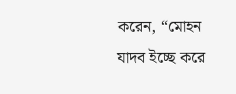করেন, “মোহন যাদব ইচ্ছে করে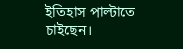ইতিহাস পাল্টাতে চাইছেন।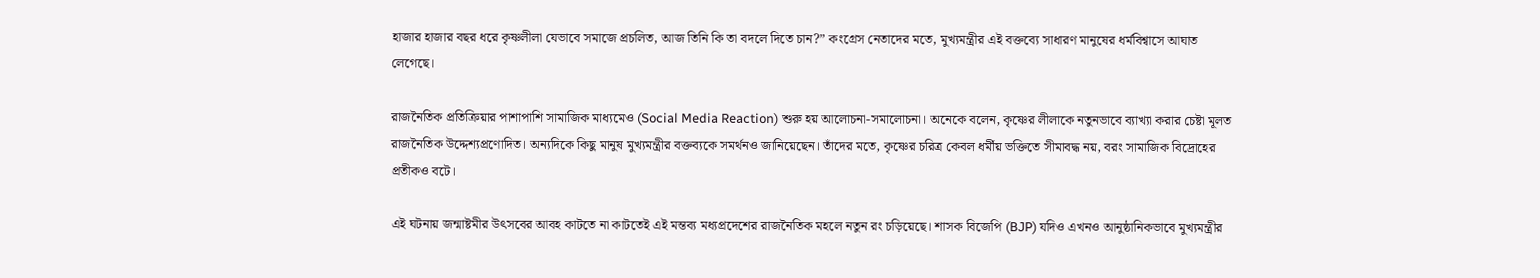হাজার হাজার বছর ধরে কৃষ্ণলীলা যেভাবে সমাজে প্রচলিত, আজ তিনি কি তা বদলে দিতে চান?” কংগ্রেস নেতাদের মতে, মুখ্যমন্ত্রীর এই বক্তব্যে সাধারণ মানুষের ধর্মবিশ্বাসে আঘাত লেগেছে।

রাজনৈতিক প্রতিক্রিয়ার পাশাপাশি সামাজিক মাধ্যমেও (Social Media Reaction) শুরু হয় আলোচনা-সমালোচনা। অনেকে বলেন, কৃষ্ণের লীলাকে নতুনভাবে ব্যাখ্যা করার চেষ্টা মূলত রাজনৈতিক উদ্দেশ্যপ্রণোদিত। অন্যদিকে কিছু মানুষ মুখ্যমন্ত্রীর বক্তব্যকে সমর্থনও জানিয়েছেন। তাঁদের মতে, কৃষ্ণের চরিত্র কেবল ধর্মীয় ভক্তিতে সীমাবদ্ধ নয়, বরং সামাজিক বিদ্রোহের প্রতীকও বটে।

এই ঘটনায় জন্মাষ্টমীর উৎসবের আবহ কাটতে না কাটতেই এই মন্তব্য মধ্যপ্রদেশের রাজনৈতিক মহলে নতুন রং চড়িয়েছে। শাসক বিজেপি (BJP) যদিও এখনও আনুষ্ঠানিকভাবে মুখ্যমন্ত্রীর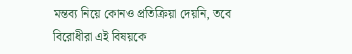মন্তব্য নিয়ে কোনও প্রতিক্রিয়া দেয়নি, তবে বিরোধীরা এই বিষয়কে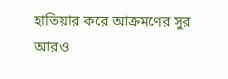হাতিয়ার করে আক্রমণের সুর আরও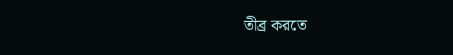তীব্র করতে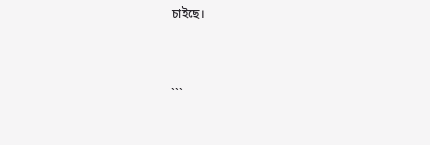চাইছে।


```